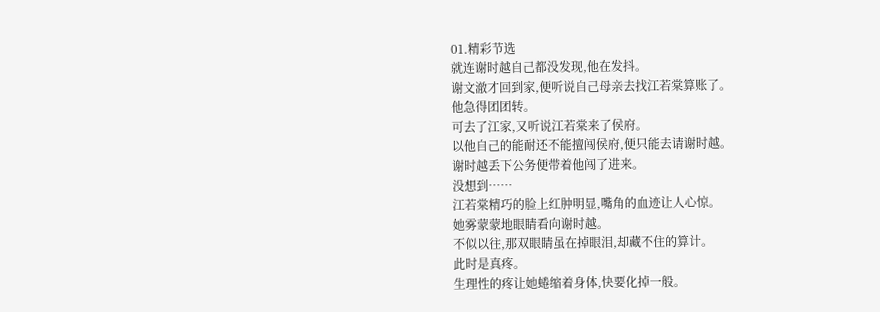01.精彩节选
就连谢时越自己都没发现,他在发抖。
谢文澈才回到家,便听说自己母亲去找江若棠算账了。
他急得团团转。
可去了江家,又听说江若棠来了侯府。
以他自己的能耐还不能擅闯侯府,便只能去请谢时越。
谢时越丢下公务便带着他闯了进来。
没想到……
江若棠精巧的脸上红肿明显,嘴角的血迹让人心惊。
她雾蒙蒙地眼睛看向谢时越。
不似以往,那双眼睛虽在掉眼泪,却藏不住的算计。
此时是真疼。
生理性的疼让她蜷缩着身体,快要化掉一般。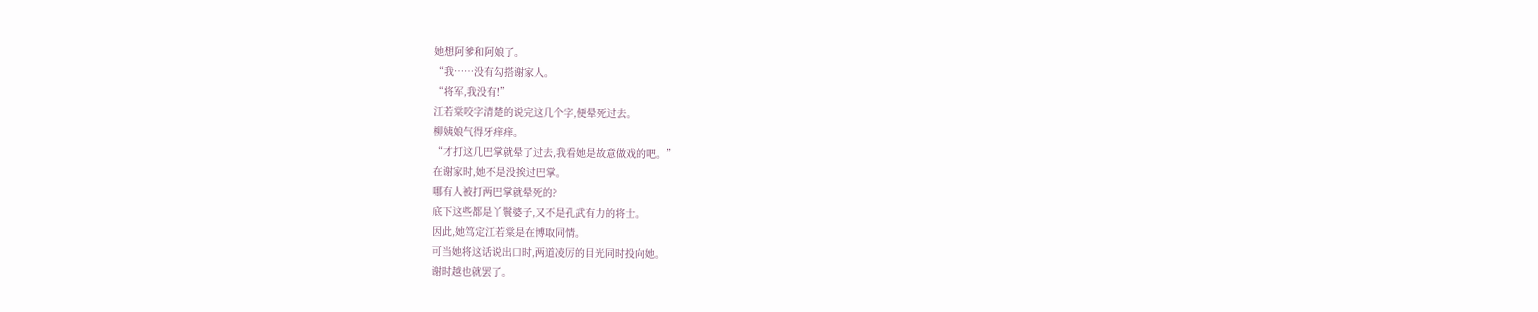她想阿爹和阿娘了。
“我……没有勾搭谢家人。
“将军,我没有!”
江若棠咬字清楚的说完这几个字,便晕死过去。
柳姨娘气得牙痒痒。
“才打这几巴掌就晕了过去,我看她是故意做戏的吧。”
在谢家时,她不是没挨过巴掌。
哪有人被打两巴掌就晕死的?
底下这些都是丫鬟婆子,又不是孔武有力的将士。
因此,她笃定江若棠是在博取同情。
可当她将这话说出口时,两道凌厉的目光同时投向她。
谢时越也就罢了。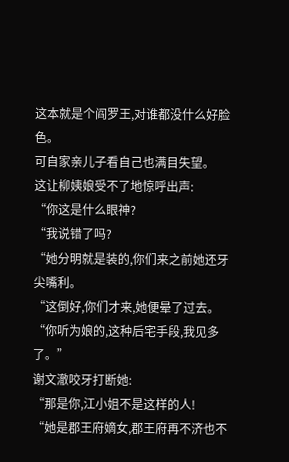这本就是个阎罗王,对谁都没什么好脸色。
可自家亲儿子看自己也满目失望。
这让柳姨娘受不了地惊呼出声:
“你这是什么眼神?
“我说错了吗?
“她分明就是装的,你们来之前她还牙尖嘴利。
“这倒好,你们才来,她便晕了过去。
“你听为娘的,这种后宅手段,我见多了。”
谢文澈咬牙打断她:
“那是你,江小姐不是这样的人!
“她是郡王府嫡女,郡王府再不济也不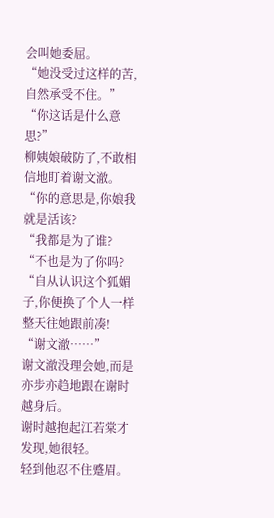会叫她委屈。
“她没受过这样的苦,自然承受不住。”
“你这话是什么意思?”
柳姨娘破防了,不敢相信地盯着谢文澈。
“你的意思是,你娘我就是活该?
“我都是为了谁?
“不也是为了你吗?
“自从认识这个狐媚子,你便换了个人一样整天往她跟前凑!
“谢文澈……”
谢文澈没理会她,而是亦步亦趋地跟在谢时越身后。
谢时越抱起江若棠才发现,她很轻。
轻到他忍不住蹙眉。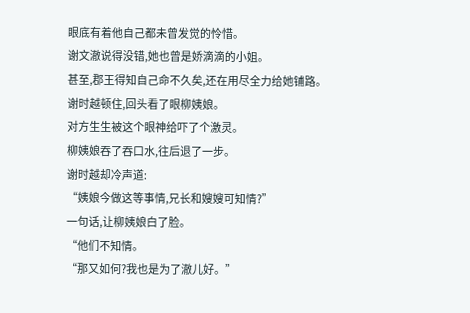眼底有着他自己都未曾发觉的怜惜。
谢文澈说得没错,她也曾是娇滴滴的小姐。
甚至,郡王得知自己命不久矣,还在用尽全力给她铺路。
谢时越顿住,回头看了眼柳姨娘。
对方生生被这个眼神给吓了个激灵。
柳姨娘吞了吞口水,往后退了一步。
谢时越却冷声道:
“姨娘今做这等事情,兄长和嫂嫂可知情?”
一句话,让柳姨娘白了脸。
“他们不知情。
“那又如何?我也是为了澈儿好。”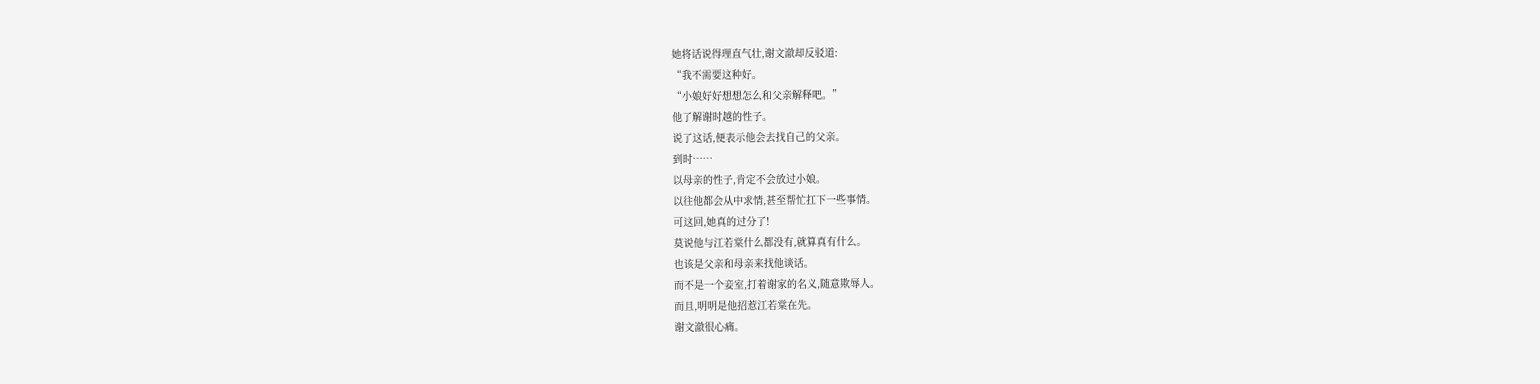她将话说得理直气壮,谢文澈却反驳道:
“我不需要这种好。
“小娘好好想想怎么和父亲解释吧。”
他了解谢时越的性子。
说了这话,便表示他会去找自己的父亲。
到时……
以母亲的性子,肯定不会放过小娘。
以往他都会从中求情,甚至帮忙扛下一些事情。
可这回,她真的过分了!
莫说他与江若棠什么都没有,就算真有什么。
也该是父亲和母亲来找他谈话。
而不是一个妾室,打着谢家的名义,随意欺辱人。
而且,明明是他招惹江若棠在先。
谢文澈很心痛。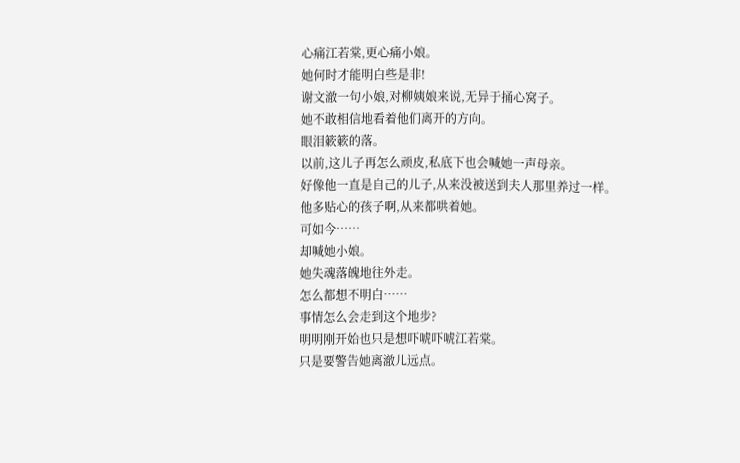心痛江若棠,更心痛小娘。
她何时才能明白些是非!
谢文澈一句小娘,对柳姨娘来说,无异于捅心窝子。
她不敢相信地看着他们离开的方向。
眼泪簌簌的落。
以前,这儿子再怎么顽皮,私底下也会喊她一声母亲。
好像他一直是自己的儿子,从来没被送到夫人那里养过一样。
他多贴心的孩子啊,从来都哄着她。
可如今……
却喊她小娘。
她失魂落魄地往外走。
怎么都想不明白……
事情怎么会走到这个地步?
明明刚开始也只是想吓唬吓唬江若棠。
只是要警告她离澈儿远点。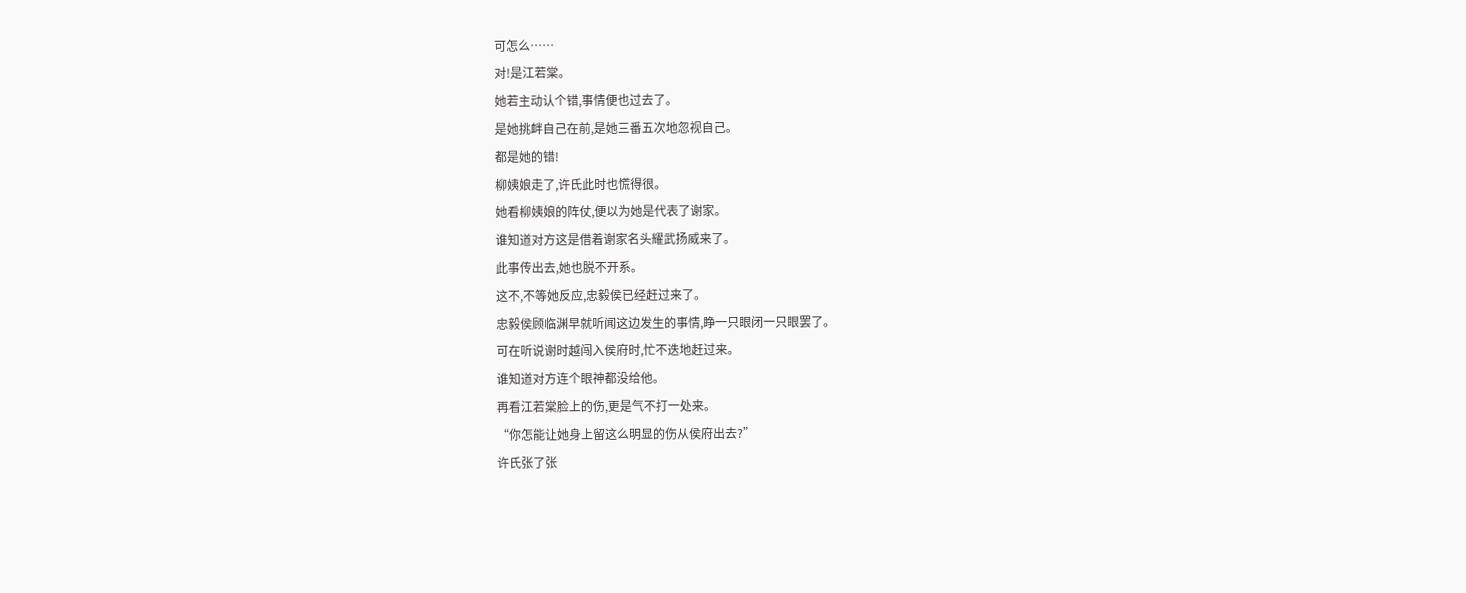可怎么……
对!是江若棠。
她若主动认个错,事情便也过去了。
是她挑衅自己在前,是她三番五次地忽视自己。
都是她的错!
柳姨娘走了,许氏此时也慌得很。
她看柳姨娘的阵仗,便以为她是代表了谢家。
谁知道对方这是借着谢家名头耀武扬威来了。
此事传出去,她也脱不开系。
这不,不等她反应,忠毅侯已经赶过来了。
忠毅侯顾临渊早就听闻这边发生的事情,睁一只眼闭一只眼罢了。
可在听说谢时越闯入侯府时,忙不迭地赶过来。
谁知道对方连个眼神都没给他。
再看江若棠脸上的伤,更是气不打一处来。
“你怎能让她身上留这么明显的伤从侯府出去?”
许氏张了张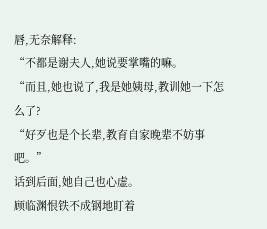唇,无奈解释:
“不都是谢夫人,她说要掌嘴的嘛。
“而且,她也说了,我是她姨母,教训她一下怎么了?
“好歹也是个长辈,教育自家晚辈不妨事吧。”
话到后面,她自己也心虚。
顾临渊恨铁不成钢地盯着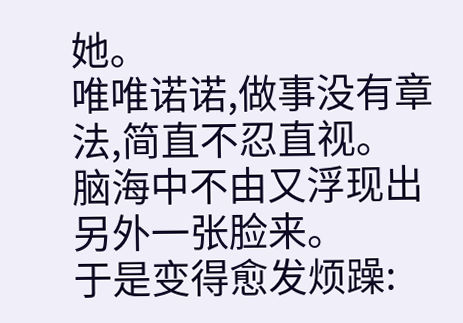她。
唯唯诺诺,做事没有章法,简直不忍直视。
脑海中不由又浮现出另外一张脸来。
于是变得愈发烦躁: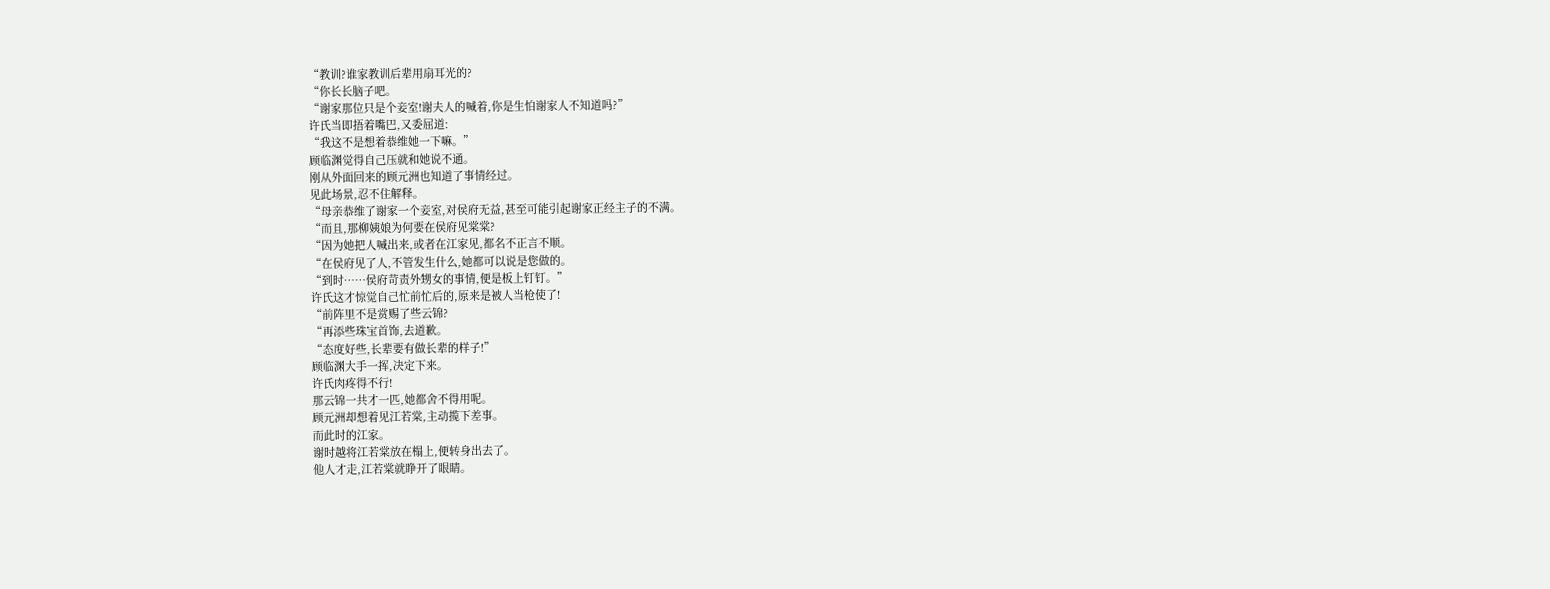“教训?谁家教训后辈用扇耳光的?
“你长长脑子吧。
“谢家那位只是个妾室!谢夫人的喊着,你是生怕谢家人不知道吗?”
许氏当即捂着嘴巴,又委屈道:
“我这不是想着恭维她一下嘛。”
顾临渊觉得自己压就和她说不通。
刚从外面回来的顾元洲也知道了事情经过。
见此场景,忍不住解释。
“母亲恭维了谢家一个妾室,对侯府无益,甚至可能引起谢家正经主子的不满。
“而且,那柳姨娘为何要在侯府见棠棠?
“因为她把人喊出来,或者在江家见,都名不正言不顺。
“在侯府见了人,不管发生什么,她都可以说是您做的。
“到时……侯府苛责外甥女的事情,便是板上钉钉。”
许氏这才惊觉自己忙前忙后的,原来是被人当枪使了!
“前阵里不是赏赐了些云锦?
“再添些珠宝首饰,去道歉。
“态度好些,长辈要有做长辈的样子!”
顾临渊大手一挥,决定下来。
许氏肉疼得不行!
那云锦一共才一匹,她都舍不得用呢。
顾元洲却想着见江若棠,主动揽下差事。
而此时的江家。
谢时越将江若棠放在榻上,便转身出去了。
他人才走,江若棠就睁开了眼睛。